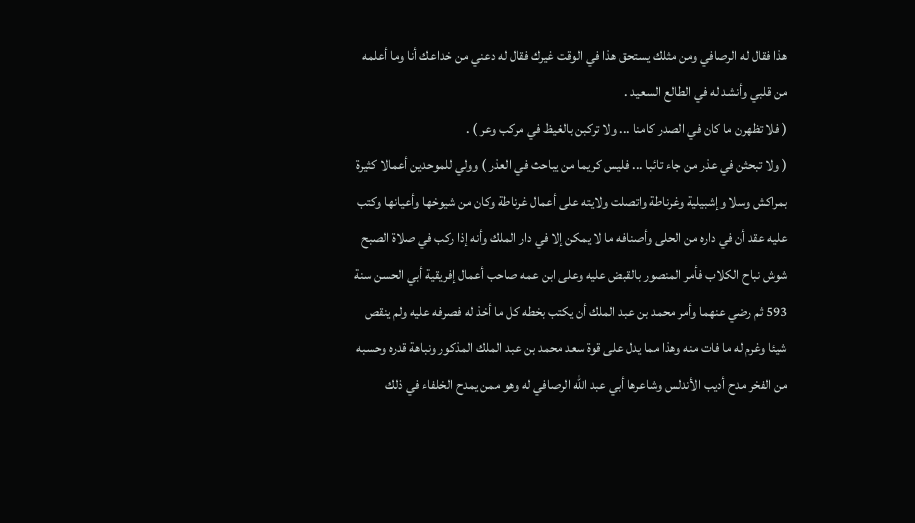هذا فقال له الرصافي ومن مثلك يستحق هذا في الوقت غيرك فقال له دعني من خداعك أنا وما أعلمه من قلبي وأنشد له في الطالع السعيد .
( فلا تظهرن ما كان في الصدر كامنا ... ولا تركبن بالغيظ في مركب وعر ) .
( ولا تبحثن في عذر من جاء تائبا ... فليس كريما من يباحث في العذر ) وولي للموحدين أعمالا كثيرة بمراكش وسلا وإشبيلية وغرناطة واتصلت ولايته على أعمال غرناطة وكان من شيوخها وأعيانها وكتب عليه عقد أن في داره من الحلى وأصنافه ما لا يمكن إلا في دار الملك وأنه إذا ركب في صلاة الصبح شوش نباح الكلاب فأمر المنصور بالقبض عليه وعلى ابن عمه صاحب أعمال إفريقية أبي الحسن سنة 593 ثم رضي عنهما وأمر محمد بن عبد الملك أن يكتب بخطه كل ما أخذ له فصرفه عليه ولم ينقص شيئا وغرم له ما فات منه وهذا مما يدل على قوة سعد محمد بن عبد الملك المذكور ونباهة قدره وحسبه من الفخر مدح أديب الأندلس وشاعرها أبي عبد الله الرصافي له وهو ممن يمدح الخلفاء في ذلك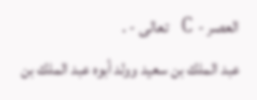العصر - C تعالى - .
عبد الملك بن سعيد وولد أبوه عبد الملك بن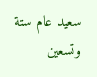سعيد عام ستة وتسعين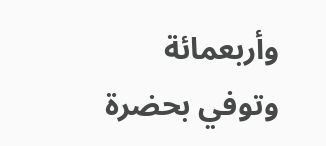وأربعمائة وتوفي بحضرة